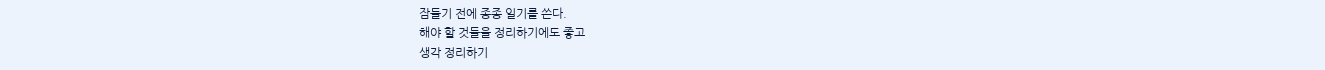잠들기 전에 종종 일기를 쓴다.
해야 할 것들을 정리하기에도 좋고
생각 정리하기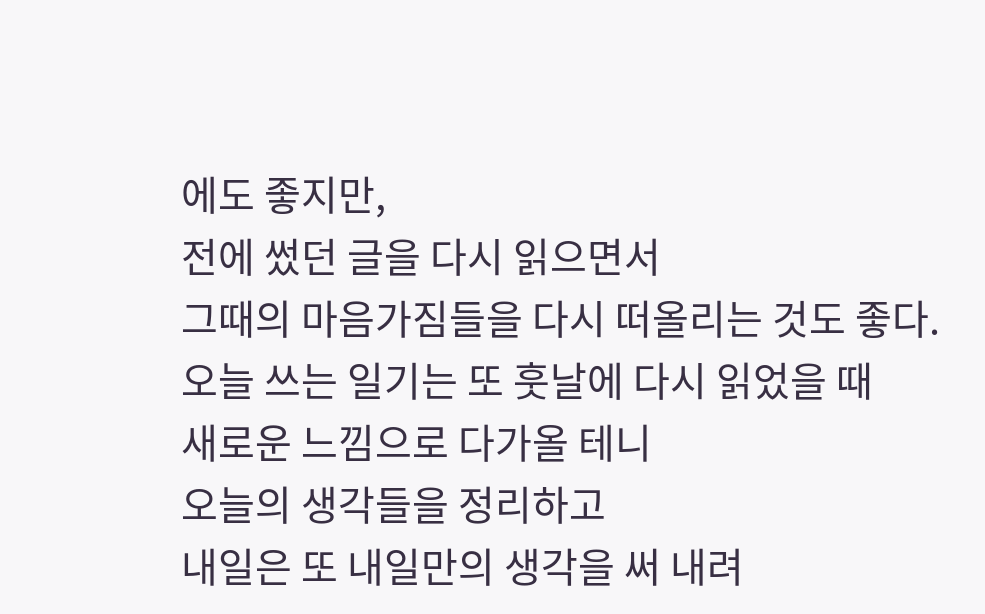에도 좋지만,
전에 썼던 글을 다시 읽으면서
그때의 마음가짐들을 다시 떠올리는 것도 좋다.
오늘 쓰는 일기는 또 훗날에 다시 읽었을 때
새로운 느낌으로 다가올 테니
오늘의 생각들을 정리하고
내일은 또 내일만의 생각을 써 내려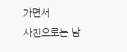가면서
사진으로는 남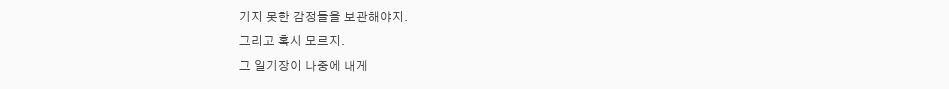기지 못한 감정들을 보관해야지.
그리고 혹시 모르지.
그 일기장이 나중에 내게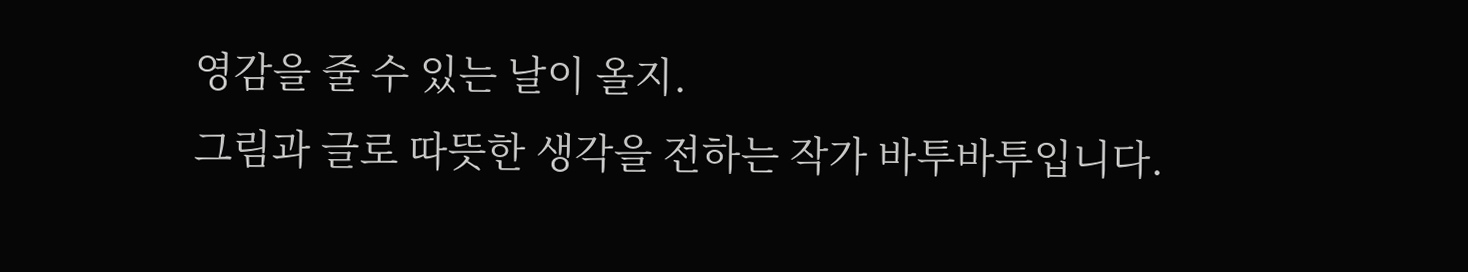영감을 줄 수 있는 날이 올지.
그림과 글로 따뜻한 생각을 전하는 작가 바투바투입니다.